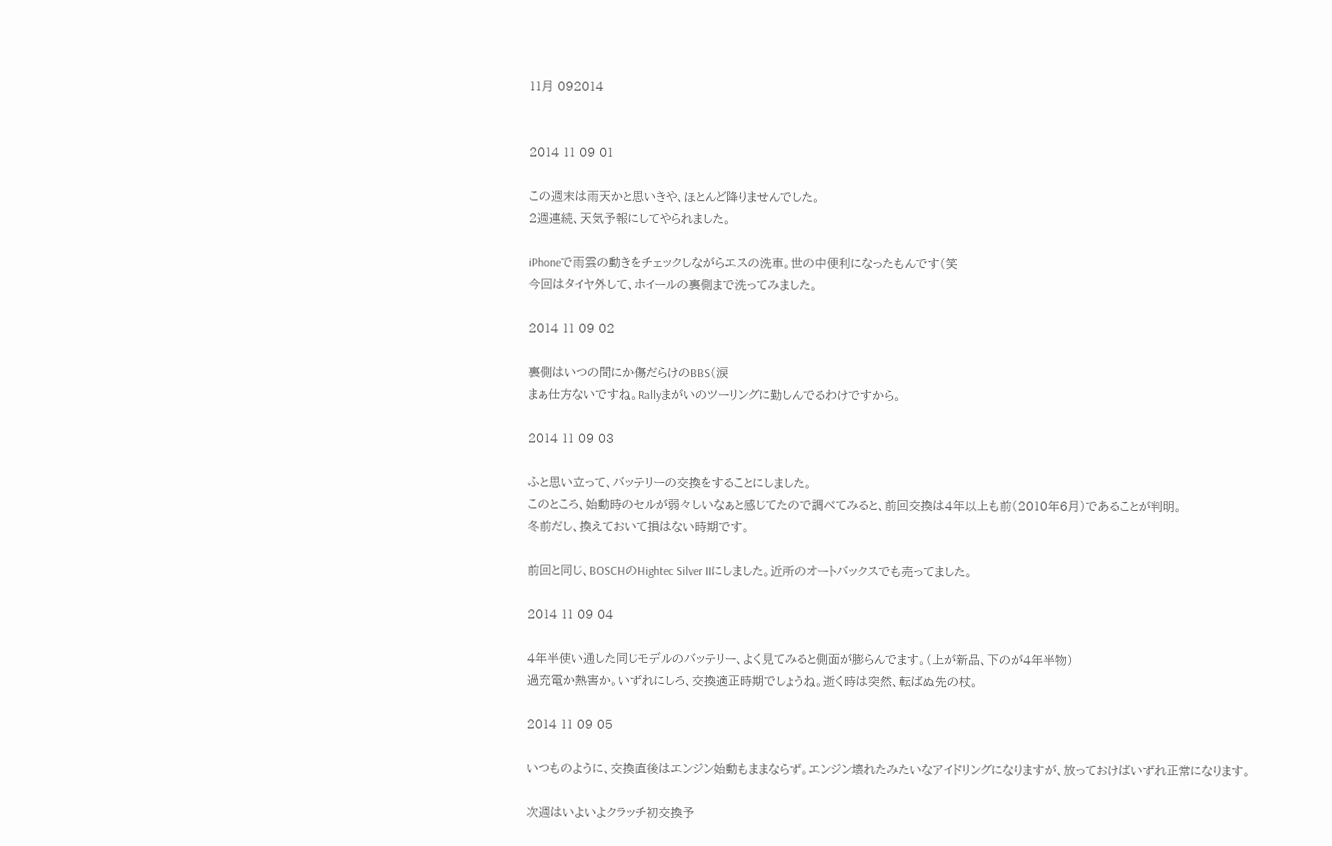11月 092014


2014 11 09 01

この週末は雨天かと思いきや、ほとんど降りませんでした。
2週連続、天気予報にしてやられました。

iPhoneで雨雲の動きをチェックしながらエスの洗車。世の中便利になったもんです(笑
今回はタイヤ外して、ホイールの裏側まで洗ってみました。

2014 11 09 02

裏側はいつの間にか傷だらけのBBS(涙
まぁ仕方ないですね。Rallyまがいのツーリングに勤しんでるわけですから。

2014 11 09 03

ふと思い立って、バッテリーの交換をすることにしました。
このところ、始動時のセルが弱々しいなぁと感じてたので調べてみると、前回交換は4年以上も前(2010年6月)であることが判明。
冬前だし、換えておいて損はない時期です。

前回と同じ、BOSCHのHightec Silver IIにしました。近所のオートバックスでも売ってました。

2014 11 09 04

4年半使い通した同じモデルのバッテリー、よく見てみると側面が膨らんでます。(上が新品、下のが4年半物)
過充電か熱害か。いずれにしろ、交換適正時期でしょうね。逝く時は突然、転ばぬ先の杖。

2014 11 09 05

いつものように、交換直後はエンジン始動もままならず。エンジン壊れたみたいなアイドリングになりますが、放っておけばいずれ正常になります。

次週はいよいよクラッチ初交換予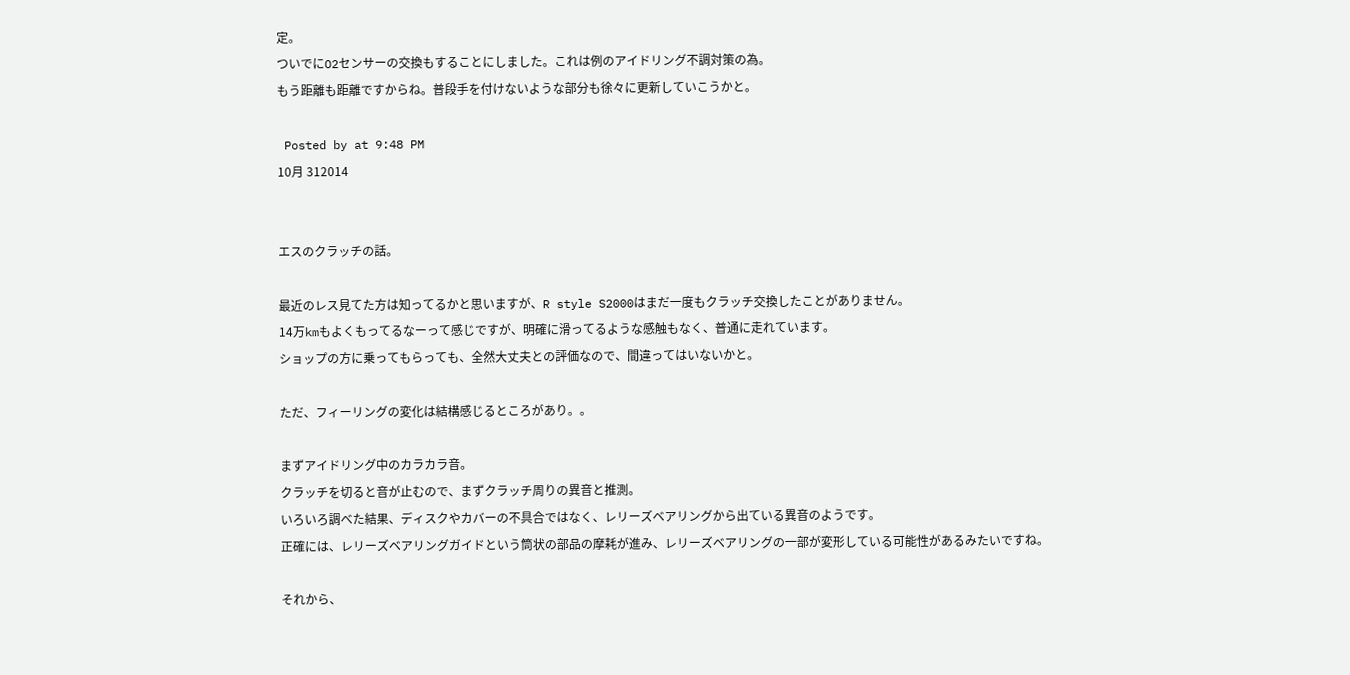定。
ついでにO2センサーの交換もすることにしました。これは例のアイドリング不調対策の為。
もう距離も距離ですからね。普段手を付けないような部分も徐々に更新していこうかと。

 Posted by at 9:48 PM
10月 312014


エスのクラッチの話。

最近のレス見てた方は知ってるかと思いますが、R style S2000はまだ一度もクラッチ交換したことがありません。
14万kmもよくもってるなーって感じですが、明確に滑ってるような感触もなく、普通に走れています。
ショップの方に乗ってもらっても、全然大丈夫との評価なので、間違ってはいないかと。

ただ、フィーリングの変化は結構感じるところがあり。。

まずアイドリング中のカラカラ音。
クラッチを切ると音が止むので、まずクラッチ周りの異音と推測。
いろいろ調べた結果、ディスクやカバーの不具合ではなく、レリーズベアリングから出ている異音のようです。
正確には、レリーズベアリングガイドという筒状の部品の摩耗が進み、レリーズベアリングの一部が変形している可能性があるみたいですね。

それから、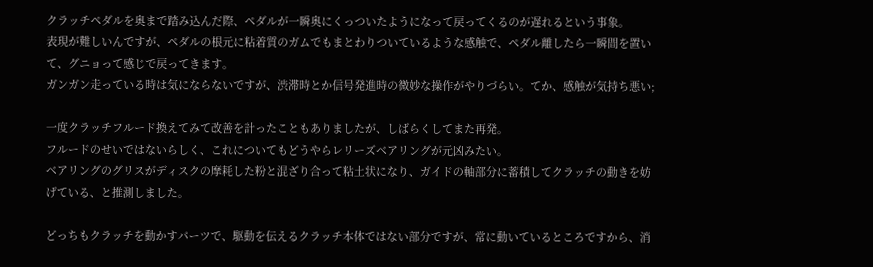クラッチペダルを奥まで踏み込んだ際、ペダルが一瞬奥にくっついたようになって戻ってくるのが遅れるという事象。
表現が難しいんですが、ペダルの根元に粘着質のガムでもまとわりついているような感触で、ペダル離したら一瞬間を置いて、グニョって感じで戻ってきます。
ガンガン走っている時は気にならないですが、渋滞時とか信号発進時の微妙な操作がやりづらい。てか、感触が気持ち悪い;

一度クラッチフルード換えてみて改善を計ったこともありましたが、しばらくしてまた再発。
フルードのせいではないらしく、これについてもどうやらレリーズベアリングが元凶みたい。
ベアリングのグリスがディスクの摩耗した粉と混ざり合って粘土状になり、ガイドの軸部分に蓄積してクラッチの動きを妨げている、と推測しました。

どっちもクラッチを動かすパーツで、駆動を伝えるクラッチ本体ではない部分ですが、常に動いているところですから、消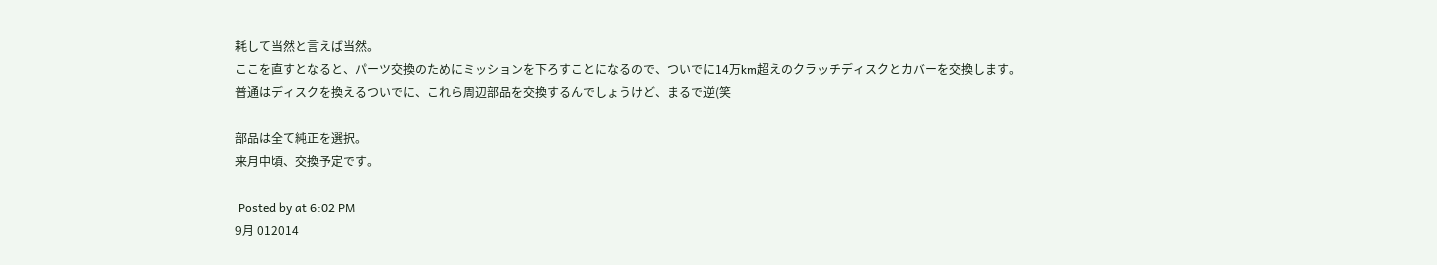耗して当然と言えば当然。
ここを直すとなると、パーツ交換のためにミッションを下ろすことになるので、ついでに14万km超えのクラッチディスクとカバーを交換します。
普通はディスクを換えるついでに、これら周辺部品を交換するんでしょうけど、まるで逆(笑

部品は全て純正を選択。
来月中頃、交換予定です。

 Posted by at 6:02 PM
9月 012014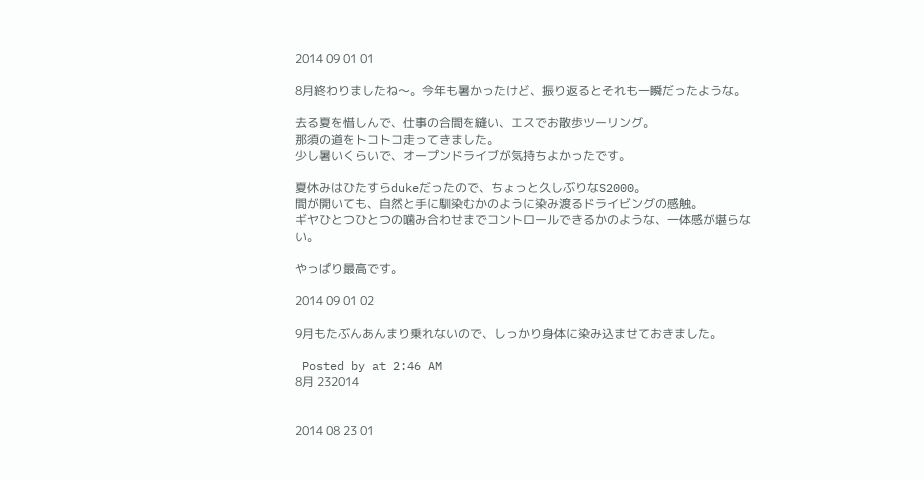2014 09 01 01

8月終わりましたね〜。今年も暑かったけど、振り返るとそれも一瞬だったような。

去る夏を惜しんで、仕事の合間を縫い、エスでお散歩ツーリング。
那須の道をトコトコ走ってきました。
少し暑いくらいで、オープンドライブが気持ちよかったです。

夏休みはひたすらdukeだったので、ちょっと久しぶりなS2000。
間が開いても、自然と手に馴染むかのように染み渡るドライビングの感触。
ギヤひとつひとつの噛み合わせまでコントロールできるかのような、一体感が堪らない。

やっぱり最高です。

2014 09 01 02

9月もたぶんあんまり乗れないので、しっかり身体に染み込ませておきました。

 Posted by at 2:46 AM
8月 232014


2014 08 23 01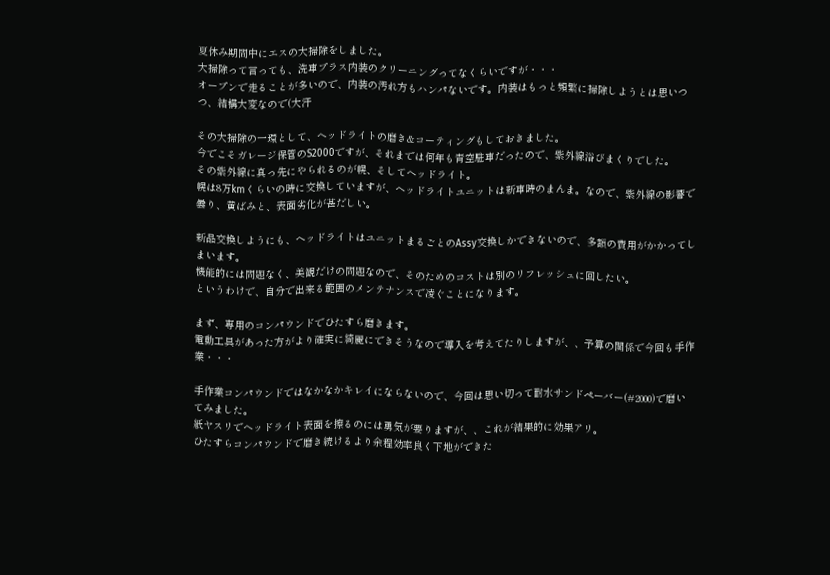夏休み期間中にエスの大掃除をしました。
大掃除って言っても、洗車プラス内装のクリーニングってなくらいですが・・・
オープンで走ることが多いので、内装の汚れ方もハンパないです。内装はもっと頻繁に掃除しようとは思いつつ、結構大変なので(大汗

その大掃除の一環として、ヘッドライトの磨き&コーティングもしておきました。
今でこそガレージ保管のS2000ですが、それまでは何年も青空駐車だったので、紫外線浴びまくりでした。
その紫外線に真っ先にやられるのが幌、そしてヘッドライト。
幌は8万kmくらいの時に交換していますが、ヘッドライトユニットは新車時のまんま。なので、紫外線の影響で曇り、黄ばみと、表面劣化が甚だしい。

新品交換しようにも、ヘッドライトはユニットまるごとのAssy交換しかできないので、多額の費用がかかってしまいます。
機能的には問題なく、美観だけの問題なので、そのためのコストは別のリフレッシュに回したい。
というわけで、自分で出来る範囲のメンテナンスで凌ぐことになります。

まず、専用のコンパウンドでひたすら磨きます。
電動工具があった方がより確実に綺麗にできそうなので導入を考えてたりしますが、、予算の関係で今回も手作業・・・

手作業コンパウンドではなかなかキレイにならないので、今回は思い切って耐水サンドペーバー(#2000)で磨いてみました。
紙ヤスリでヘッドライト表面を擦るのには勇気が要りますが、、これが結果的に効果アリ。
ひたすらコンパウンドで磨き続けるより余程効率良く下地ができた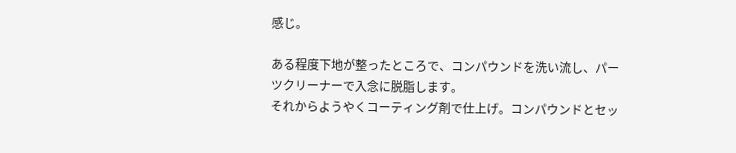感じ。

ある程度下地が整ったところで、コンパウンドを洗い流し、パーツクリーナーで入念に脱脂します。
それからようやくコーティング剤で仕上げ。コンパウンドとセッ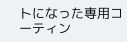トになった専用コーティン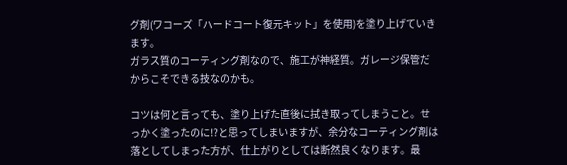グ剤(ワコーズ「ハードコート復元キット」を使用)を塗り上げていきます。
ガラス質のコーティング剤なので、施工が神経質。ガレージ保管だからこそできる技なのかも。

コツは何と言っても、塗り上げた直後に拭き取ってしまうこと。せっかく塗ったのに!?と思ってしまいますが、余分なコーティング剤は落としてしまった方が、仕上がりとしては断然良くなります。最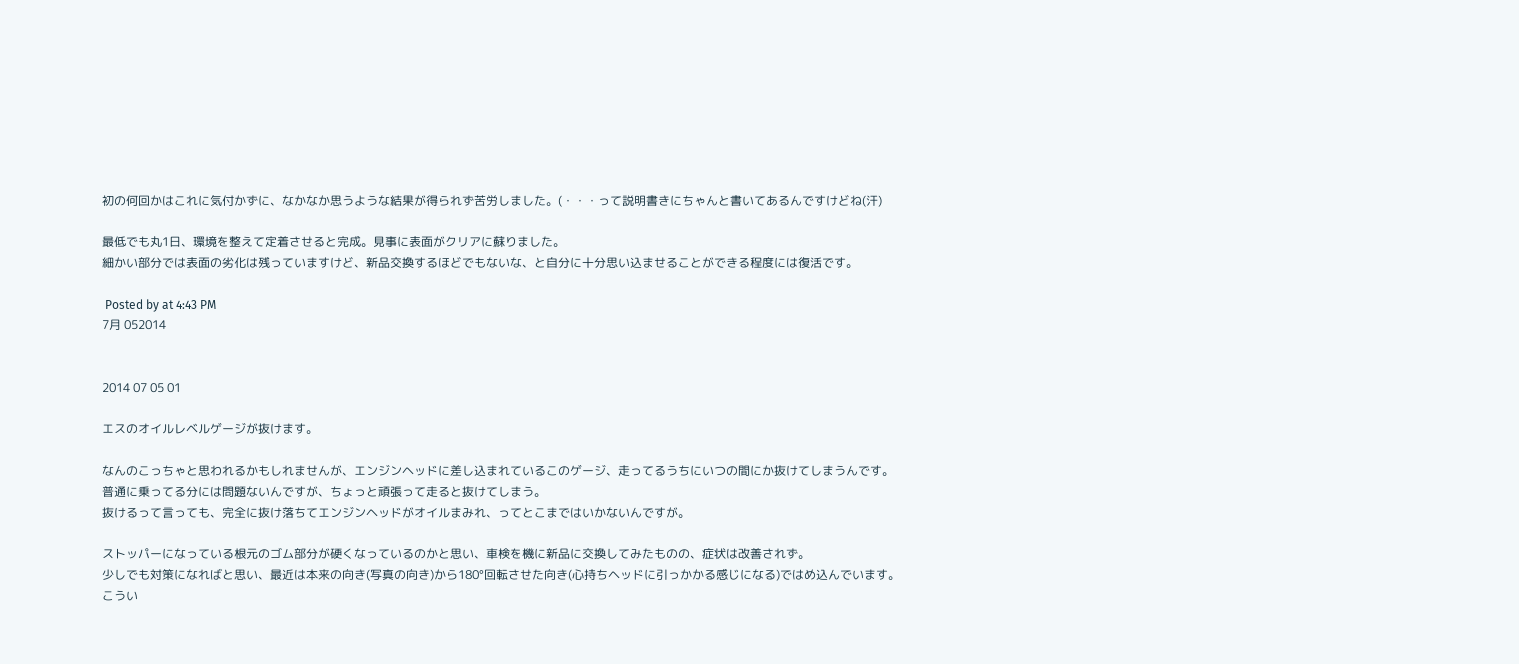初の何回かはこれに気付かずに、なかなか思うような結果が得られず苦労しました。(・・・って説明書きにちゃんと書いてあるんですけどね(汗)

最低でも丸1日、環境を整えて定着させると完成。見事に表面がクリアに蘇りました。
細かい部分では表面の劣化は残っていますけど、新品交換するほどでもないな、と自分に十分思い込ませることができる程度には復活です。

 Posted by at 4:43 PM
7月 052014


2014 07 05 01

エスのオイルレベルゲージが抜けます。

なんのこっちゃと思われるかもしれませんが、エンジンヘッドに差し込まれているこのゲージ、走ってるうちにいつの間にか抜けてしまうんです。
普通に乗ってる分には問題ないんですが、ちょっと頑張って走ると抜けてしまう。
抜けるって言っても、完全に抜け落ちてエンジンヘッドがオイルまみれ、ってとこまではいかないんですが。

ストッパーになっている根元のゴム部分が硬くなっているのかと思い、車検を機に新品に交換してみたものの、症状は改善されず。
少しでも対策になればと思い、最近は本来の向き(写真の向き)から180°回転させた向き(心持ちヘッドに引っかかる感じになる)ではめ込んでいます。
こうい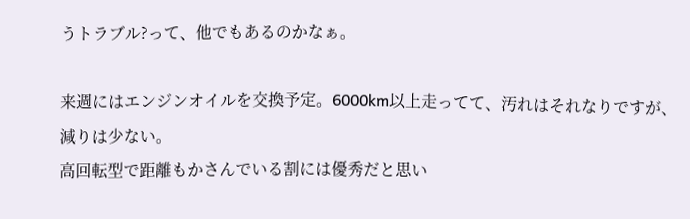うトラブル?って、他でもあるのかなぁ。

来週にはエンジンオイルを交換予定。6000km以上走ってて、汚れはそれなりですが、減りは少ない。
高回転型で距離もかさんでいる割には優秀だと思い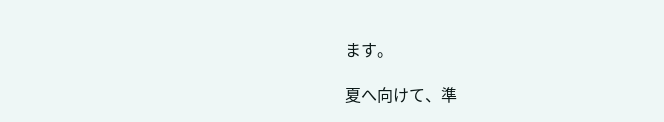ます。

夏へ向けて、準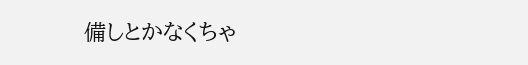備しとかなくちゃ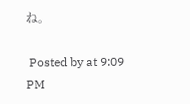ね。

 Posted by at 9:09 PM